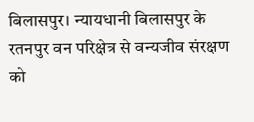बिलासपुर। न्यायधानी बिलासपुर के रतनपुर वन परिक्षेत्र से वन्यजीव संरक्षण को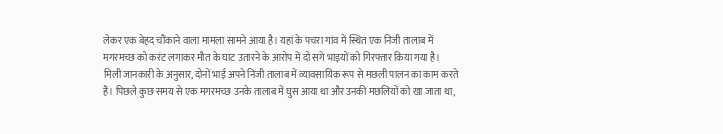लेकर एक बेहद चौंकाने वाला मामला सामने आया है। यहां के पचरा गांव में स्थित एक निजी तालाब में मगरमच्छ को करंट लगाकर मौत के घाट उतारने के आरोप में दो सगे भाइयों को गिरफ्तार किया गया है।
मिली जानकारी के अनुसार, दोनों भाई अपने निजी तालाब में व्यावसायिक रूप से मछली पालन का काम करते हैं। पिछले कुछ समय से एक मगरमच्छ उनके तालाब में घुस आया था और उनकी मछलियों को खा जाता था,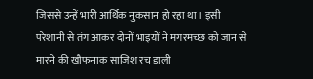जिससे उन्हें भारी आर्थिक नुकसान हो रहा था। इसी परेशानी से तंग आकर दोनों भाइयों ने मगरमच्छ को जान से मारने की खौफनाक साजिश रच डाली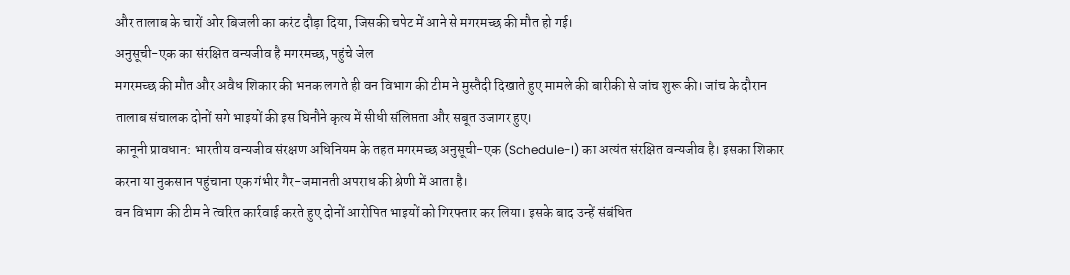और तालाब के चारों ओर बिजली का करंट दौड़ा दिया, जिसकी चपेट में आने से मगरमच्छ की मौत हो गई।
अनुसूची-एक का संरक्षित वन्यजीव है मगरमच्छ, पहुंचे जेल
मगरमच्छ की मौत और अवैध शिकार की भनक लगते ही वन विभाग की टीम ने मुस्तैदी दिखाते हुए मामले की बारीकी से जांच शुरू की। जांच के दौरान तालाब संचालक दोनों सगे भाइयों की इस घिनौने कृत्य में सीधी संलिप्तता और सबूत उजागर हुए।
कानूनी प्रावधान: भारतीय वन्यजीव संरक्षण अधिनियम के तहत मगरमच्छ अनुसूची-एक (Schedule-I) का अत्यंत संरक्षित वन्यजीव है। इसका शिकार करना या नुकसान पहुंचाना एक गंभीर गैर-जमानती अपराध की श्रेणी में आता है।
वन विभाग की टीम ने त्वरित कार्रवाई करते हुए दोनों आरोपित भाइयों को गिरफ्तार कर लिया। इसके बाद उन्हें संबंधित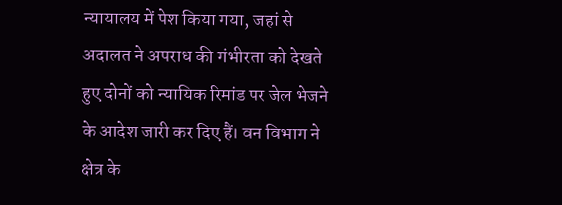न्यायालय में पेश किया गया, जहां से अदालत ने अपराध की गंभीरता को देखते हुए दोनों को न्यायिक रिमांड पर जेल भेजने के आदेश जारी कर दिए हैं। वन विभाग ने क्षेत्र के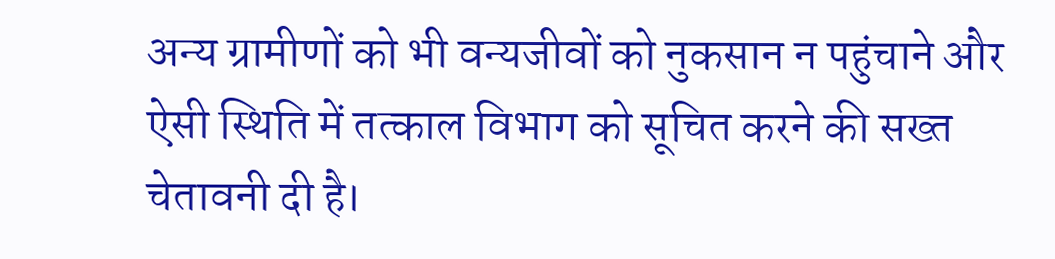अन्य ग्रामीणों को भी वन्यजीवों को नुकसान न पहुंचाने और ऐसी स्थिति में तत्काल विभाग को सूचित करने की सख्त चेतावनी दी है।